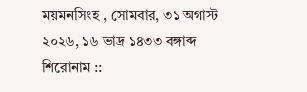ময়মনসিংহ , সোমবার, ৩১ অগাস্ট ২০২৬, ১৬ ভাদ্র ১৪৩৩ বঙ্গাব্দ
শিরোনাম ::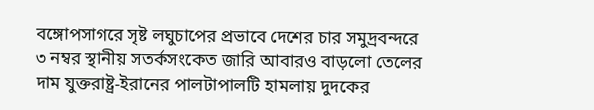বঙ্গোপসাগরে সৃষ্ট লঘুচাপের প্রভাবে দেশের চার সমুদ্রবন্দরে ৩ নম্বর স্থানীয় সতর্কসংকেত জারি আবারও বাড়লো তেলের দাম যুক্তরাষ্ট্র-ইরানের পালটাপালটি হামলায় দুদকের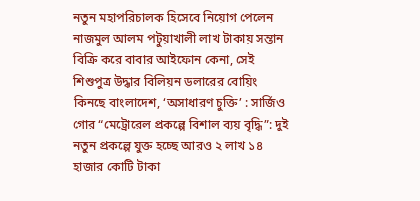নতুন মহাপরিচালক হিসেবে নিয়োগ পেলেন নাজমুল আলম পটুয়াখালী লাখ টাকায় সন্তান বিক্রি করে বাবার আইফোন কেনা, সেই শিশুপুত্র উদ্ধার বিলিয়ন ডলারের বোয়িং কিনছে বাংলাদেশ, ‘অসাধারণ চুক্তি’ : সার্জিও গোর “মেট্রোরেল প্রকল্পে বিশাল ব্যয় বৃদ্ধি”: দুই নতুন প্রকল্পে যুক্ত হচ্ছে আরও ২ লাখ ১৪ হাজার কোটি টাকা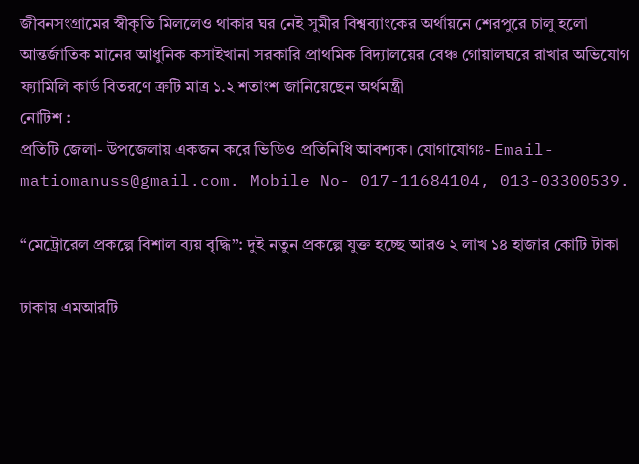জীবনসংগ্রামের স্বীকৃতি মিললেও থাকার ঘর নেই সুমীর বিশ্বব্যাংকের অর্থায়নে শেরপুরে চালু হলো আন্তর্জাতিক মানের আধুনিক কসাইখানা সরকারি প্রাথমিক বিদ্যালয়ের বেঞ্চ গোয়ালঘরে রাখার অভিযোগ ফ্যামিলি কার্ড বিতরণে ত্রুটি মাত্র ১.২ শতাংশ জানিয়েছেন অর্থমন্ত্রী
নোটিশ :
প্রতিটি জেলা- উপজেলায় একজন করে ভিডিও প্রতিনিধি আবশ্যক। যোগাযোগঃ- Email- matiomanuss@gmail.com. Mobile No- 017-11684104, 013-03300539.

“মেট্রোরেল প্রকল্পে বিশাল ব্যয় বৃদ্ধি”: দুই নতুন প্রকল্পে যুক্ত হচ্ছে আরও ২ লাখ ১৪ হাজার কোটি টাকা

ঢাকায় এমআরটি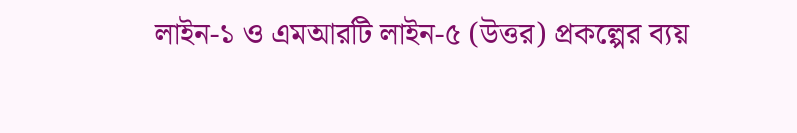লাইন-১ ও এমআরটি লাইন-৫ (উত্তর) প্রকল্পের ব্যয়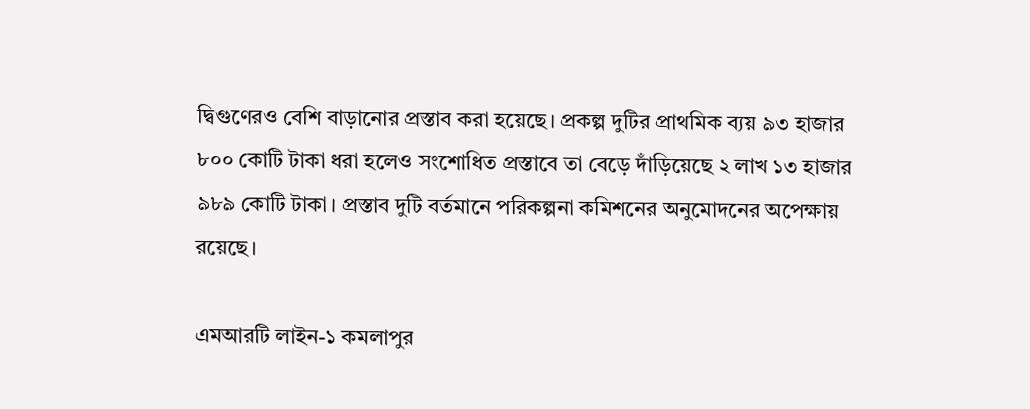দ্বিগুণেরও বেশি বাড়ানোর প্রস্তাব করা হয়েছে। প্রকল্প দুটির প্রাথমিক ব্যয় ৯৩ হাজার ৮০০ কোটি টাকা ধরা হলেও সংশোধিত প্রস্তাবে তা বেড়ে দাঁড়িয়েছে ২ লাখ ১৩ হাজার ৯৮৯ কোটি টাকা। প্রস্তাব দুটি বর্তমানে পরিকল্পনা কমিশনের অনুমোদনের অপেক্ষায় রয়েছে।

এমআরটি লাইন-১ কমলাপুর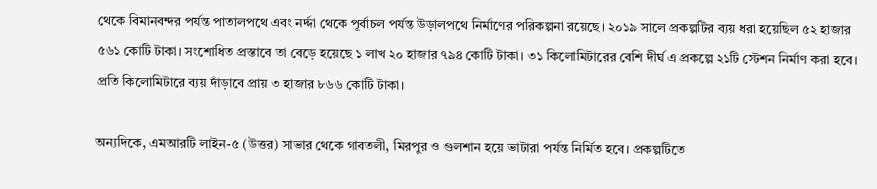থেকে বিমানবন্দর পর্যন্ত পাতালপথে এবং নর্দ্দা থেকে পূর্বাচল পর্যন্ত উড়ালপথে নির্মাণের পরিকল্পনা রয়েছে। ২০১৯ সালে প্রকল্পটির ব্যয় ধরা হয়েছিল ৫২ হাজার ৫৬১ কোটি টাকা। সংশোধিত প্রস্তাবে তা বেড়ে হয়েছে ১ লাখ ২০ হাজার ৭৯৪ কোটি টাকা। ৩১ কিলোমিটারের বেশি দীর্ঘ এ প্রকল্পে ২১টি স্টেশন নির্মাণ করা হবে। প্রতি কিলোমিটারে ব্যয় দাঁড়াবে প্রায় ৩ হাজার ৮৬৬ কোটি টাকা।

অন্যদিকে, এমআরটি লাইন-৫ (উত্তর) সাভার থেকে গাবতলী, মিরপুর ও গুলশান হয়ে ভাটারা পর্যন্ত নির্মিত হবে। প্রকল্পটিতে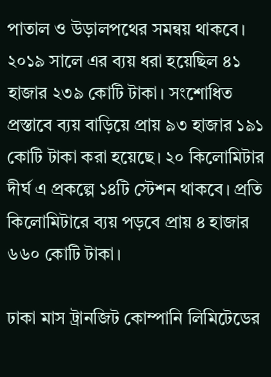পাতাল ও উড়ালপথের সমন্বয় থাকবে। ২০১৯ সালে এর ব্যয় ধরা হয়েছিল ৪১ হাজার ২৩৯ কোটি টাকা। সংশোধিত প্রস্তাবে ব্যয় বাড়িয়ে প্রায় ৯৩ হাজার ১৯১ কোটি টাকা করা হয়েছে। ২০ কিলোমিটার দীর্ঘ এ প্রকল্পে ১৪টি স্টেশন থাকবে। প্রতি কিলোমিটারে ব্যয় পড়বে প্রায় ৪ হাজার ৬৬০ কোটি টাকা।

ঢাকা মাস ট্রানজিট কোম্পানি লিমিটেডের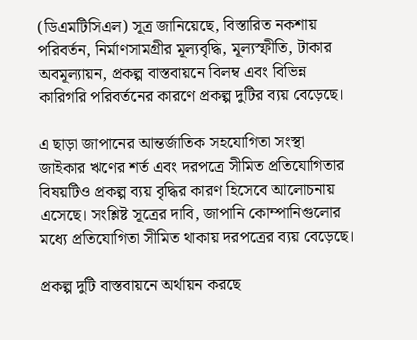(ডিএমটিসিএল) সূত্র জানিয়েছে, বিস্তারিত নকশায় পরিবর্তন, নির্মাণসামগ্রীর মূল্যবৃদ্ধি, মূল্যস্ফীতি, টাকার অবমূল্যায়ন, প্রকল্প বাস্তবায়নে বিলম্ব এবং বিভিন্ন কারিগরি পরিবর্তনের কারণে প্রকল্প দুটির ব্যয় বেড়েছে।

এ ছাড়া জাপানের আন্তর্জাতিক সহযোগিতা সংস্থা জাইকার ঋণের শর্ত এবং দরপত্রে সীমিত প্রতিযোগিতার বিষয়টিও প্রকল্প ব্যয় বৃদ্ধির কারণ হিসেবে আলোচনায় এসেছে। সংশ্লিষ্ট সূত্রের দাবি, জাপানি কোম্পানিগুলোর মধ্যে প্রতিযোগিতা সীমিত থাকায় দরপত্রের ব্যয় বেড়েছে।

প্রকল্প দুটি বাস্তবায়নে অর্থায়ন করছে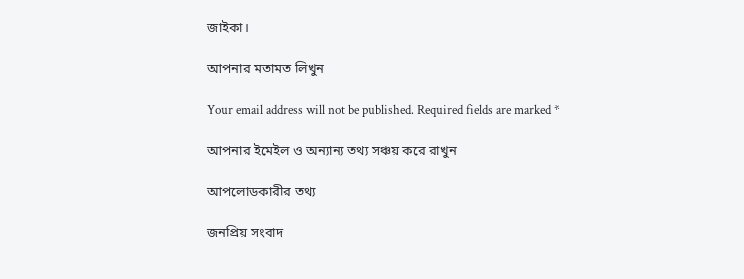জাইকা।

আপনার মতামত লিখুন

Your email address will not be published. Required fields are marked *

আপনার ইমেইল ও অন্যান্য তথ্য সঞ্চয় করে রাখুন

আপলোডকারীর তথ্য

জনপ্রিয় সংবাদ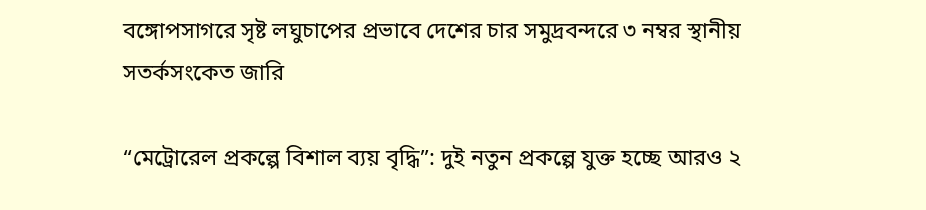বঙ্গোপসাগরে সৃষ্ট লঘুচাপের প্রভাবে দেশের চার সমুদ্রবন্দরে ৩ নম্বর স্থানীয় সতর্কসংকেত জারি

“মেট্রোরেল প্রকল্পে বিশাল ব্যয় বৃদ্ধি”: দুই নতুন প্রকল্পে যুক্ত হচ্ছে আরও ২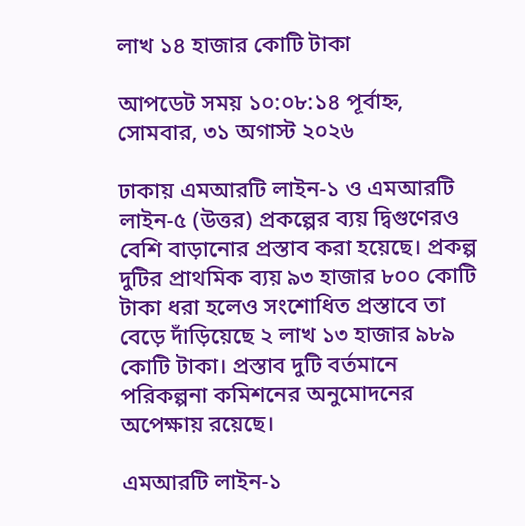লাখ ১৪ হাজার কোটি টাকা

আপডেট সময় ১০:০৮:১৪ পূর্বাহ্ন, সোমবার, ৩১ অগাস্ট ২০২৬

ঢাকায় এমআরটি লাইন-১ ও এমআরটি লাইন-৫ (উত্তর) প্রকল্পের ব্যয় দ্বিগুণেরও বেশি বাড়ানোর প্রস্তাব করা হয়েছে। প্রকল্প দুটির প্রাথমিক ব্যয় ৯৩ হাজার ৮০০ কোটি টাকা ধরা হলেও সংশোধিত প্রস্তাবে তা বেড়ে দাঁড়িয়েছে ২ লাখ ১৩ হাজার ৯৮৯ কোটি টাকা। প্রস্তাব দুটি বর্তমানে পরিকল্পনা কমিশনের অনুমোদনের অপেক্ষায় রয়েছে।

এমআরটি লাইন-১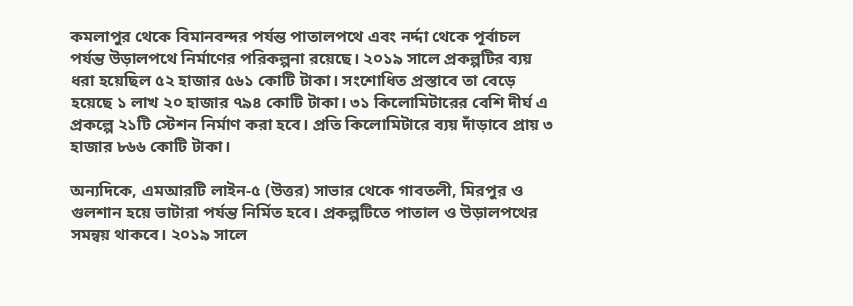কমলাপুর থেকে বিমানবন্দর পর্যন্ত পাতালপথে এবং নর্দ্দা থেকে পূর্বাচল পর্যন্ত উড়ালপথে নির্মাণের পরিকল্পনা রয়েছে। ২০১৯ সালে প্রকল্পটির ব্যয় ধরা হয়েছিল ৫২ হাজার ৫৬১ কোটি টাকা। সংশোধিত প্রস্তাবে তা বেড়ে হয়েছে ১ লাখ ২০ হাজার ৭৯৪ কোটি টাকা। ৩১ কিলোমিটারের বেশি দীর্ঘ এ প্রকল্পে ২১টি স্টেশন নির্মাণ করা হবে। প্রতি কিলোমিটারে ব্যয় দাঁড়াবে প্রায় ৩ হাজার ৮৬৬ কোটি টাকা।

অন্যদিকে, এমআরটি লাইন-৫ (উত্তর) সাভার থেকে গাবতলী, মিরপুর ও গুলশান হয়ে ভাটারা পর্যন্ত নির্মিত হবে। প্রকল্পটিতে পাতাল ও উড়ালপথের সমন্বয় থাকবে। ২০১৯ সালে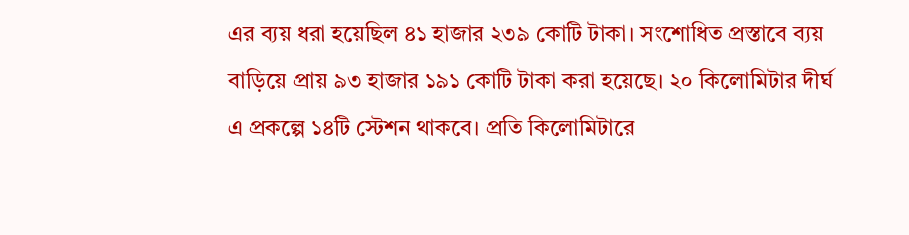এর ব্যয় ধরা হয়েছিল ৪১ হাজার ২৩৯ কোটি টাকা। সংশোধিত প্রস্তাবে ব্যয় বাড়িয়ে প্রায় ৯৩ হাজার ১৯১ কোটি টাকা করা হয়েছে। ২০ কিলোমিটার দীর্ঘ এ প্রকল্পে ১৪টি স্টেশন থাকবে। প্রতি কিলোমিটারে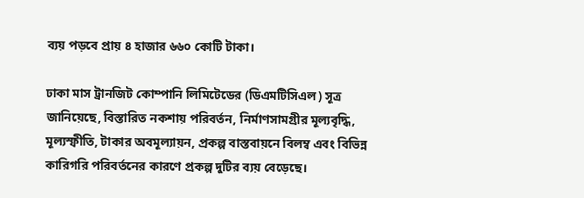ব্যয় পড়বে প্রায় ৪ হাজার ৬৬০ কোটি টাকা।

ঢাকা মাস ট্রানজিট কোম্পানি লিমিটেডের (ডিএমটিসিএল) সূত্র জানিয়েছে, বিস্তারিত নকশায় পরিবর্তন, নির্মাণসামগ্রীর মূল্যবৃদ্ধি, মূল্যস্ফীতি, টাকার অবমূল্যায়ন, প্রকল্প বাস্তবায়নে বিলম্ব এবং বিভিন্ন কারিগরি পরিবর্তনের কারণে প্রকল্প দুটির ব্যয় বেড়েছে।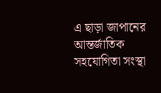এ ছাড়া জাপানের আন্তর্জাতিক সহযোগিতা সংস্থা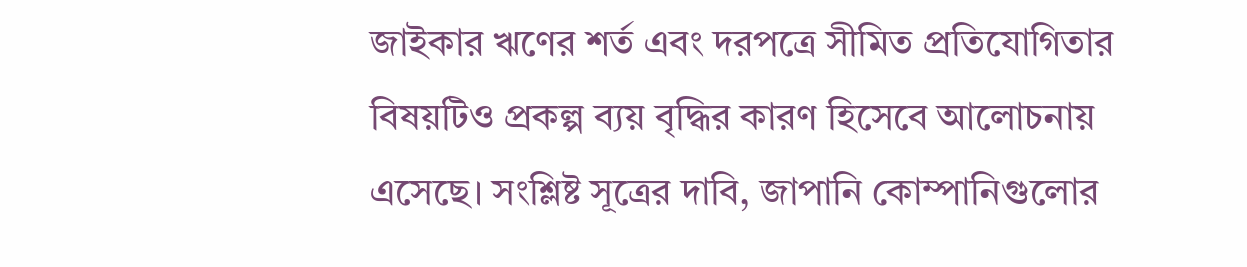জাইকার ঋণের শর্ত এবং দরপত্রে সীমিত প্রতিযোগিতার বিষয়টিও প্রকল্প ব্যয় বৃদ্ধির কারণ হিসেবে আলোচনায় এসেছে। সংশ্লিষ্ট সূত্রের দাবি, জাপানি কোম্পানিগুলোর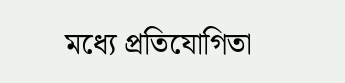মধ্যে প্রতিযোগিতা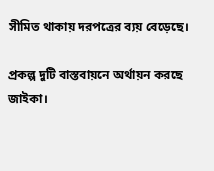সীমিত থাকায় দরপত্রের ব্যয় বেড়েছে।

প্রকল্প দুটি বাস্তবায়নে অর্থায়ন করছে জাইকা।